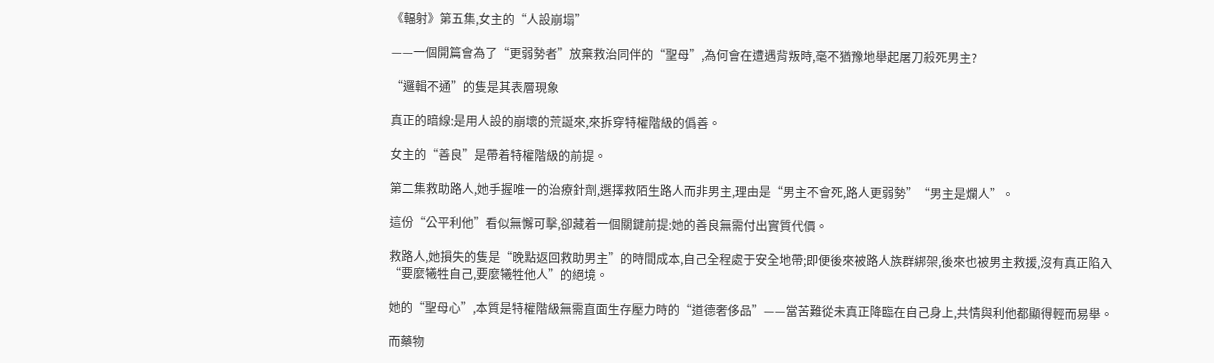《輻射》第五集,女主的“人設崩塌”

——一個開篇會為了“更弱勢者”放棄救治同伴的“聖母”,為何會在遭遇背叛時,毫不猶豫地舉起屠刀殺死男主?

“邏輯不通”的隻是其表層現象

真正的暗線:是用人設的崩壞的荒誕來,來拆穿特權階級的僞善。

女主的“善良”是帶着特權階級的前提。

第二集救助路人,她手握唯一的治療針劑,選擇救陌生路人而非男主,理由是“男主不會死,路人更弱勢”“男主是爛人”。

這份“公平利他”看似無懈可擊,卻藏着一個關鍵前提:她的善良無需付出實質代價。

救路人,她損失的隻是“晚點返回救助男主”的時間成本,自己全程處于安全地帶;即便後來被路人族群綁架,後來也被男主救援,沒有真正陷入“要麼犧牲自己,要麼犧牲他人”的絕境。

她的“聖母心”,本質是特權階級無需直面生存壓力時的“道德奢侈品”——當苦難從未真正降臨在自己身上,共情與利他都顯得輕而易舉。

而藥物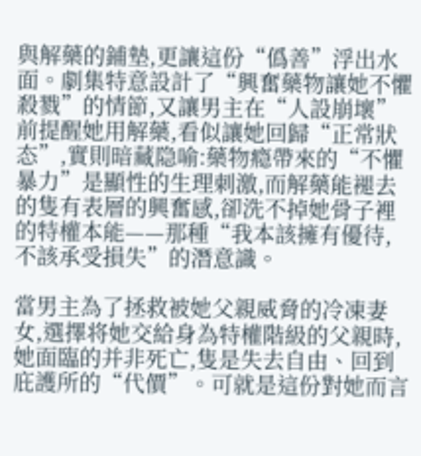與解藥的鋪墊,更讓這份“僞善”浮出水面。劇集特意設計了“興奮藥物讓她不懼殺戮”的情節,又讓男主在“人設崩壞”前提醒她用解藥,看似讓她回歸“正常狀态”,實則暗藏隐喻:藥物瘾帶來的“不懼暴力”是顯性的生理刺激,而解藥能褪去的隻有表層的興奮感,卻洗不掉她骨子裡的特權本能——那種“我本該擁有優待,不該承受損失”的潛意識。

當男主為了拯救被她父親威脅的冷凍妻女,選擇将她交給身為特權階級的父親時,她面臨的并非死亡,隻是失去自由、回到庇護所的“代價”。可就是這份對她而言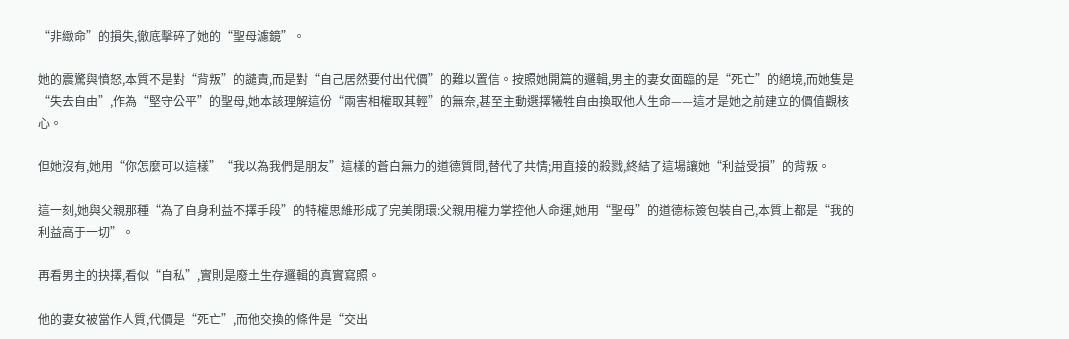“非緻命”的損失,徹底擊碎了她的“聖母濾鏡”。

她的震驚與憤怒,本質不是對“背叛”的譴責,而是對“自己居然要付出代價”的難以置信。按照她開篇的邏輯,男主的妻女面臨的是“死亡”的絕境,而她隻是“失去自由”,作為“堅守公平”的聖母,她本該理解這份“兩害相權取其輕”的無奈,甚至主動選擇犧牲自由換取他人生命——這才是她之前建立的價值觀核心。

但她沒有,她用“你怎麼可以這樣”“我以為我們是朋友”這樣的蒼白無力的道德質問,替代了共情;用直接的殺戮,終結了這場讓她“利益受損”的背叛。

這一刻,她與父親那種“為了自身利益不擇手段”的特權思維形成了完美閉環:父親用權力掌控他人命運,她用“聖母”的道德标簽包裝自己,本質上都是“我的利益高于一切”。

再看男主的抉擇,看似“自私”,實則是廢土生存邏輯的真實寫照。

他的妻女被當作人質,代價是“死亡”,而他交換的條件是“交出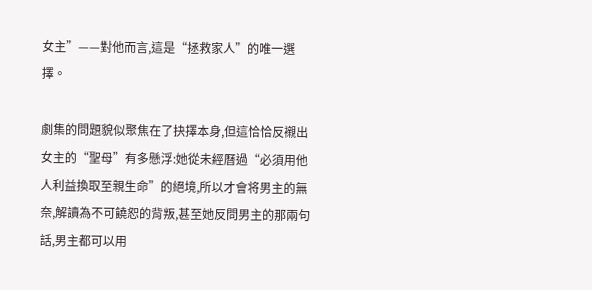女主”——對他而言,這是“拯救家人”的唯一選擇。

劇集的問題貌似聚焦在了抉擇本身,但這恰恰反襯出女主的“聖母”有多懸浮:她從未經曆過“必須用他人利益換取至親生命”的絕境,所以才會将男主的無奈,解讀為不可饒恕的背叛,甚至她反問男主的那兩句話,男主都可以用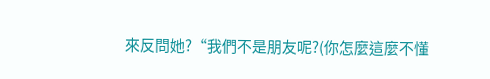來反問她?“我們不是朋友呢?(你怎麼這麼不懂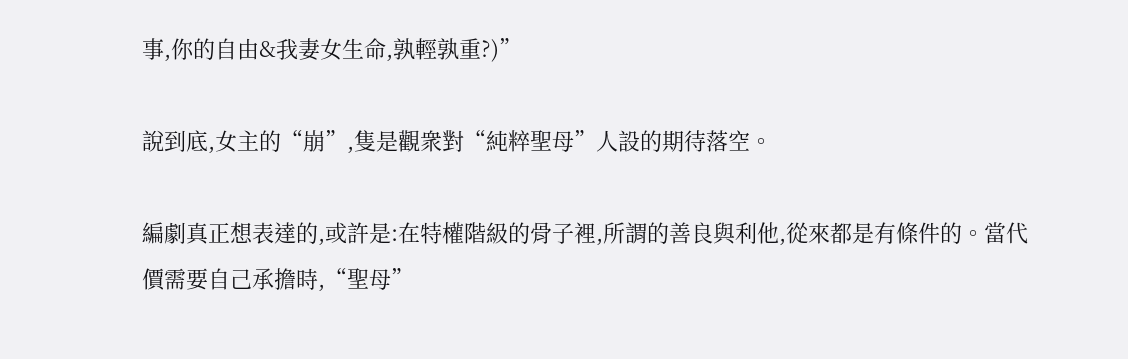事,你的自由&我妻女生命,孰輕孰重?)”

說到底,女主的“崩”,隻是觀衆對“純粹聖母”人設的期待落空。

編劇真正想表達的,或許是:在特權階級的骨子裡,所謂的善良與利他,從來都是有條件的。當代價需要自己承擔時,“聖母”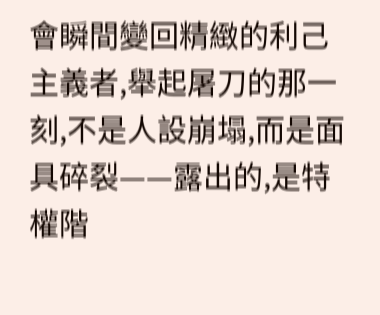會瞬間變回精緻的利己主義者,舉起屠刀的那一刻,不是人設崩塌,而是面具碎裂——露出的,是特權階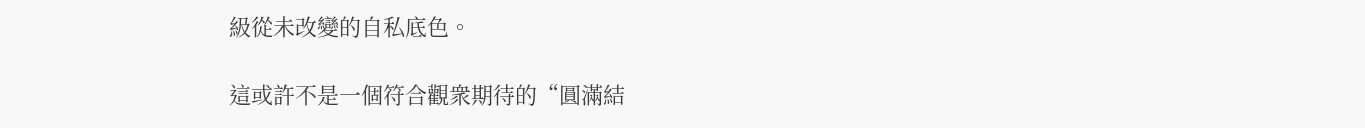級從未改變的自私底色。

這或許不是一個符合觀衆期待的“圓滿結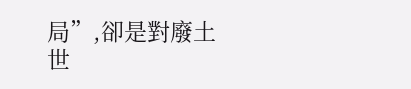局”,卻是對廢土世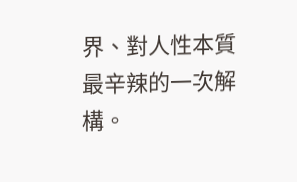界、對人性本質最辛辣的一次解構。